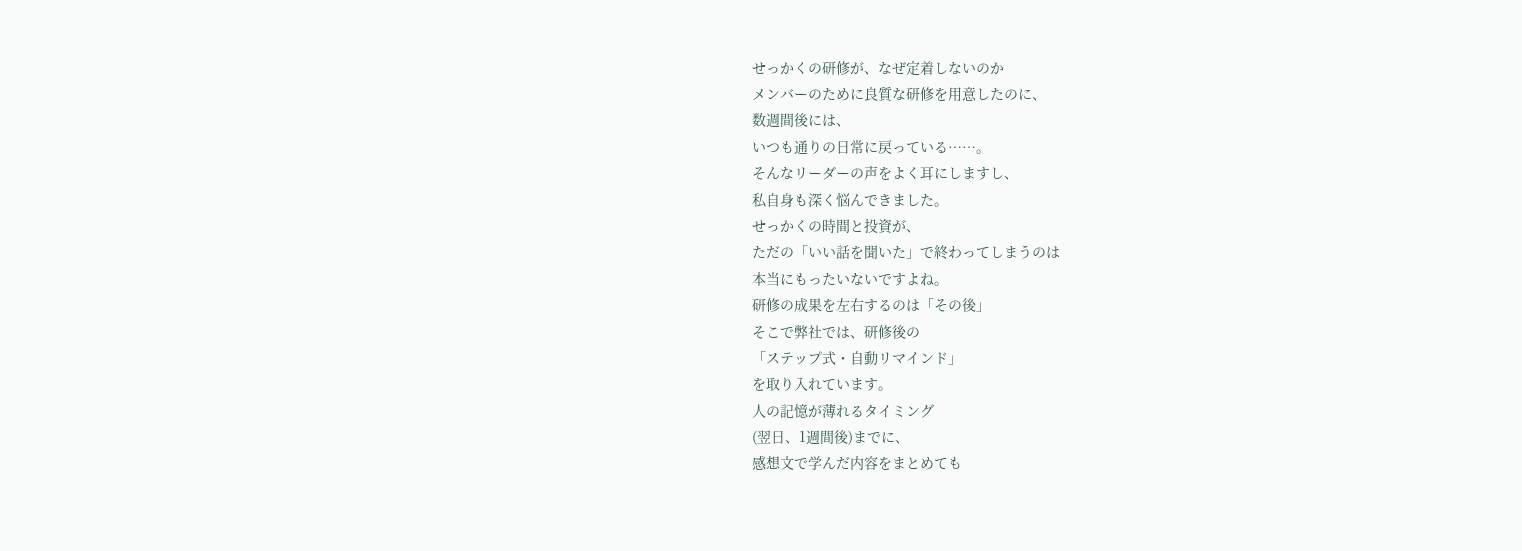せっかくの研修が、なぜ定着しないのか
メンバーのために良質な研修を用意したのに、
数週間後には、
いつも通りの日常に戻っている……。
そんなリーダーの声をよく耳にしますし、
私自身も深く悩んできました。
せっかくの時間と投資が、
ただの「いい話を聞いた」で終わってしまうのは
本当にもったいないですよね。
研修の成果を左右するのは「その後」
そこで弊社では、研修後の
「ステップ式・自動リマインド」
を取り入れています。
人の記憶が薄れるタイミング
(翌日、1週間後)までに、
感想文で学んだ内容をまとめても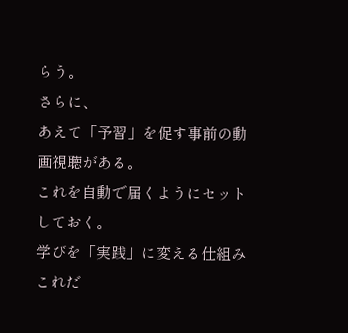らう。
さらに、
あえて「予習」を促す事前の動画視聴がある。
これを自動で届くようにセットしておく。
学びを「実践」に変える仕組み
これだ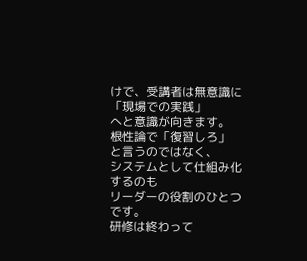けで、受講者は無意識に
「現場での実践」
へと意識が向きます。
根性論で「復習しろ」
と言うのではなく、
システムとして仕組み化するのも
リーダーの役割のひとつです。
研修は終わって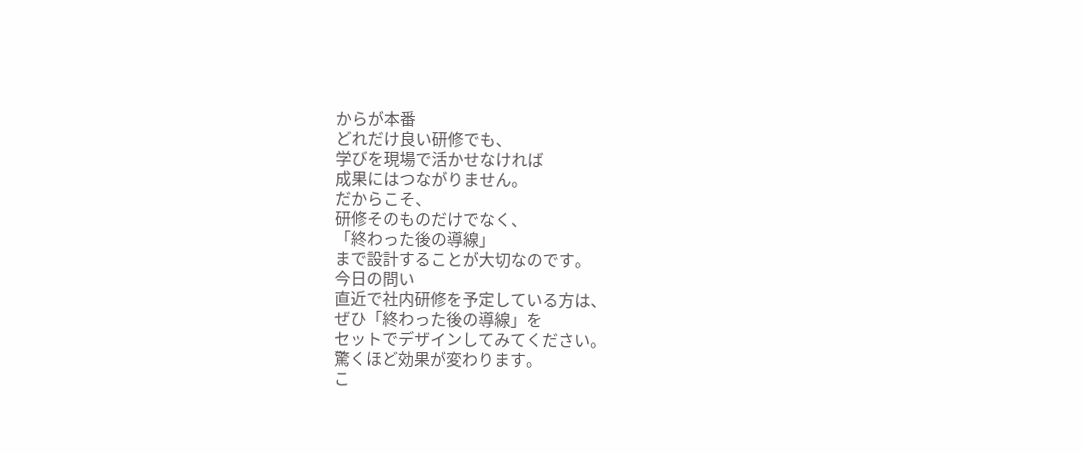からが本番
どれだけ良い研修でも、
学びを現場で活かせなければ
成果にはつながりません。
だからこそ、
研修そのものだけでなく、
「終わった後の導線」
まで設計することが大切なのです。
今日の問い
直近で社内研修を予定している方は、
ぜひ「終わった後の導線」を
セットでデザインしてみてください。
驚くほど効果が変わります。
こ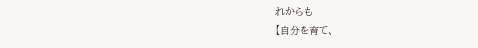れからも
【自分を育て、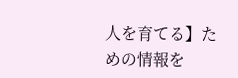人を育てる】ための情報を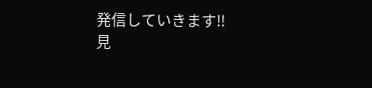発信していきます‼
見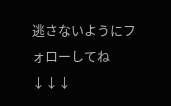逃さないようにフォローしてね↓↓↓